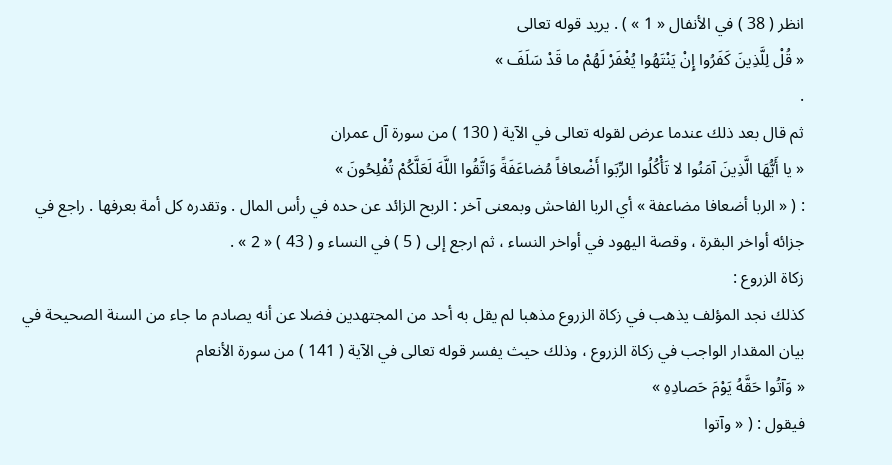انظر ( 38 ) في الأنفال « 1 » ) . يريد قوله تعالى
« قُلْ لِلَّذِينَ كَفَرُوا إِنْ يَنْتَهُوا يُغْفَرْ لَهُمْ ما قَدْ سَلَفَ »
.
ثم قال بعد ذلك عندما عرض لقوله تعالى في الآية ( 130 ) من سورة آل عمران
« يا أَيُّهَا الَّذِينَ آمَنُوا لا تَأْكُلُوا الرِّبَوا أَضْعافاً مُضاعَفَةً وَاتَّقُوا اللَّهَ لَعَلَّكُمْ تُفْلِحُونَ »
: ( « الربا أضعافا مضاعفة » أي الربا الفاحش وبمعنى آخر : الربح الزائد عن حده في رأس المال . وتقدره كل أمة بعرفها . راجع في جزائه أواخر البقرة ، وقصة اليهود في أواخر النساء ، ثم ارجع إلى ( 5 ) في النساء و ( 43 ) « 2 » .
زكاة الزروع :
كذلك نجد المؤلف يذهب في زكاة الزروع مذهبا لم يقل به أحد من المجتهدين فضلا عن أنه يصادم ما جاء من السنة الصحيحة في بيان المقدار الواجب في زكاة الزروع ، وذلك حيث يفسر قوله تعالى في الآية ( 141 ) من سورة الأنعام
« وَآتُوا حَقَّهُ يَوْمَ حَصادِهِ »
فيقول : ( « وآتوا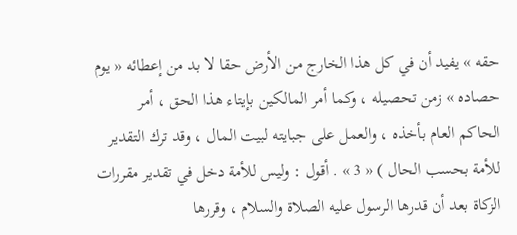حقه » يفيد أن في كل هذا الخارج من الأرض حقا لا بد من إعطائه « يوم حصاده » زمن تحصيله ، وكما أمر المالكين بإيتاء هذا الحق ، أمر الحاكم العام بأخذه ، والعمل على جبايته لبيت المال ، وقد ترك التقدير للأمة بحسب الحال ) « 3 » . أقول : وليس للأمة دخل في تقدير مقررات الزكاة بعد أن قدرها الرسول عليه الصلاة والسلام ، وقررها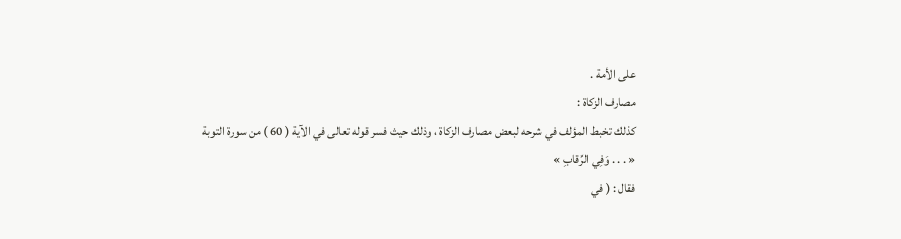على الأمة .
مصارف الزكاة :
كذلك تخبط المؤلف في شرحه لبعض مصارف الزكاة ، وذلك حيث فسر قوله تعالى في الآية ( 60 ) من سورة التوبة
« . . . وَفِي الرِّقابِ »
فقال : ( في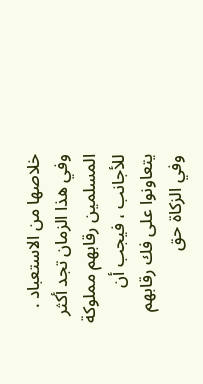خلاصها من الاستعباد . وفي هذا الزمان تجد أكثر المسلمين رقابهم مملوكة للأجانب ، فيجب أن يتعاونوا على فك رقابهم وفي الزكاة حق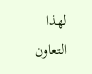لهذا التعاون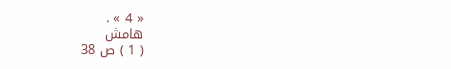« 4 » .
هامش
( 1 ) ص 38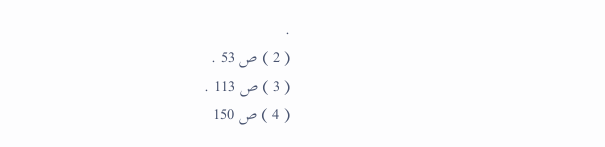.
( 2 ) ص 53 .
( 3 ) ص 113 .
( 4 ) ص 150